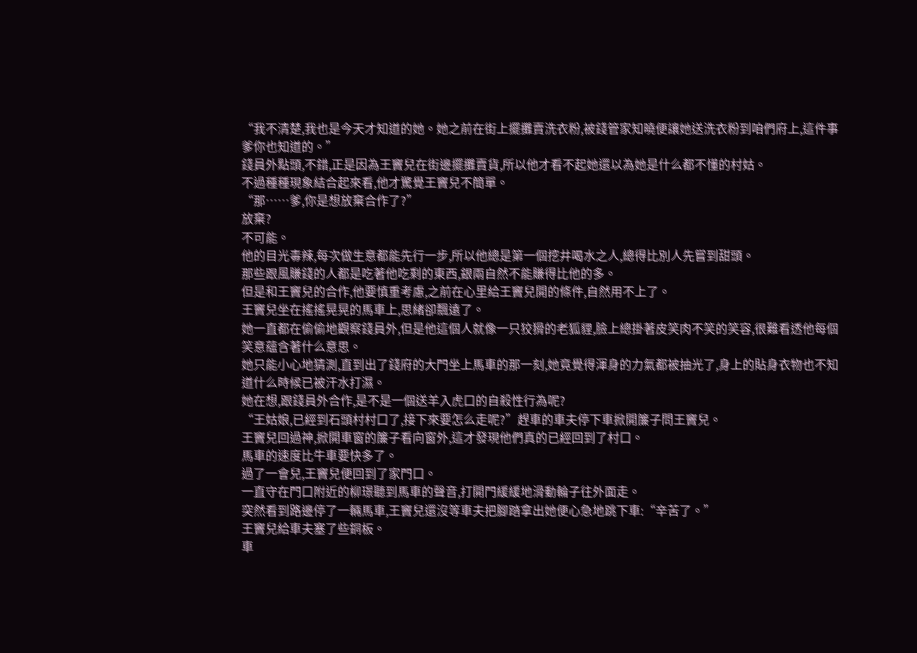“我不清楚,我也是今天才知道的她。她之前在街上擺攤賣洗衣粉,被錢管家知曉便讓她送洗衣粉到咱們府上,這件事爹你也知道的。”
錢員外點頭,不錯,正是因為王竇兒在街邊擺攤賣貨,所以他才看不起她還以為她是什么都不懂的村姑。
不過種種現象結合起來看,他才驚覺王竇兒不簡單。
“那……爹,你是想放棄合作了?”
放棄?
不可能。
他的目光毒辣,每次做生意都能先行一步,所以他總是第一個挖井喝水之人,總得比別人先嘗到甜頭。
那些跟風賺錢的人都是吃著他吃剩的東西,銀兩自然不能賺得比他的多。
但是和王竇兒的合作,他要慎重考慮,之前在心里給王竇兒開的條件,自然用不上了。
王竇兒坐在搖搖晃晃的馬車上,思緒卻飄遠了。
她一直都在偷偷地觀察錢員外,但是他這個人就像一只狡猾的老狐貍,臉上總掛著皮笑肉不笑的笑容,很難看透他每個笑意蘊含著什么意思。
她只能小心地猜測,直到出了錢府的大門坐上馬車的那一刻,她竟覺得渾身的力氣都被抽光了,身上的貼身衣物也不知道什么時候已被汗水打濕。
她在想,跟錢員外合作,是不是一個送羊入虎口的自殺性行為呢?
“王姑娘,已經到石頭村村口了,接下來要怎么走呢?”趕車的車夫停下車掀開簾子問王竇兒。
王竇兒回過神,掀開車窗的簾子看向窗外,這才發現他們真的已經回到了村口。
馬車的速度比牛車要快多了。
過了一會兒,王竇兒便回到了家門口。
一直守在門口附近的柳璟聽到馬車的聲音,打開門緩緩地滑動輪子往外面走。
突然看到路邊停了一輛馬車,王竇兒還沒等車夫把腳踏拿出她便心急地跳下車:“辛苦了。”
王竇兒給車夫塞了些銅板。
車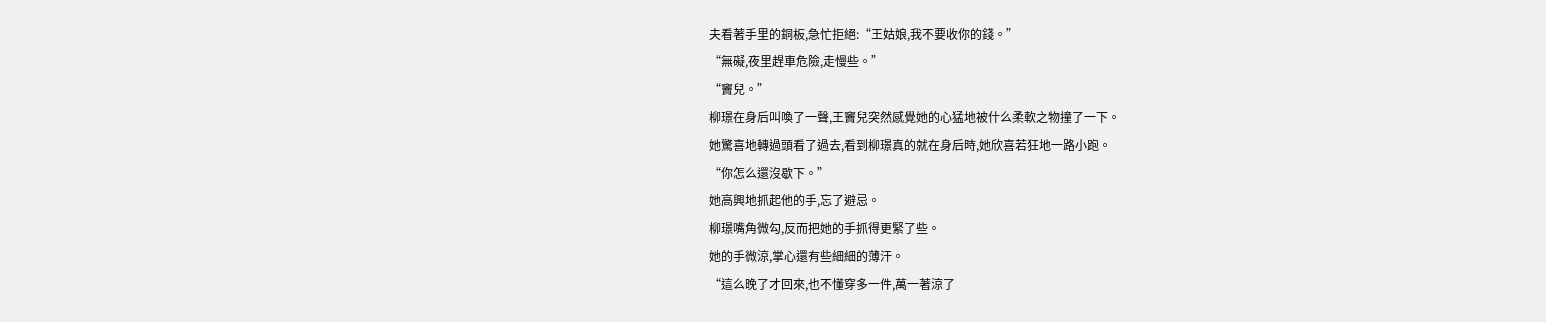夫看著手里的銅板,急忙拒絕:“王姑娘,我不要收你的錢。”
“無礙,夜里趕車危險,走慢些。”
“竇兒。”
柳璟在身后叫喚了一聲,王竇兒突然感覺她的心猛地被什么柔軟之物撞了一下。
她驚喜地轉過頭看了過去,看到柳璟真的就在身后時,她欣喜若狂地一路小跑。
“你怎么還沒歇下。”
她高興地抓起他的手,忘了避忌。
柳璟嘴角微勾,反而把她的手抓得更緊了些。
她的手微涼,掌心還有些細細的薄汗。
“這么晚了才回來,也不懂穿多一件,萬一著涼了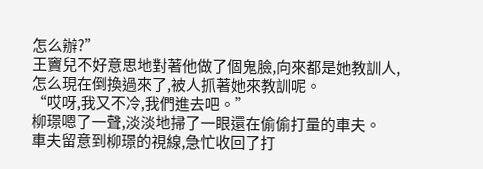怎么辦?”
王竇兒不好意思地對著他做了個鬼臉,向來都是她教訓人,怎么現在倒換過來了,被人抓著她來教訓呢。
“哎呀,我又不冷,我們進去吧。”
柳璟嗯了一聲,淡淡地掃了一眼還在偷偷打量的車夫。
車夫留意到柳璟的視線,急忙收回了打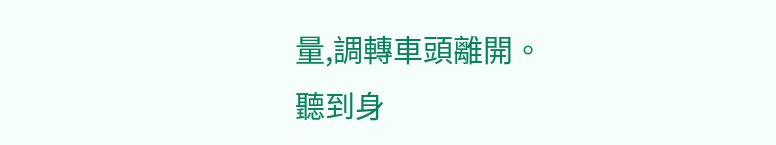量,調轉車頭離開。
聽到身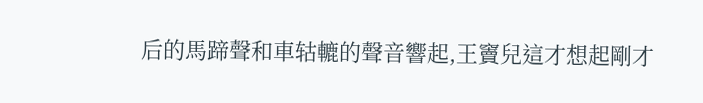后的馬蹄聲和車轱轆的聲音響起,王竇兒這才想起剛才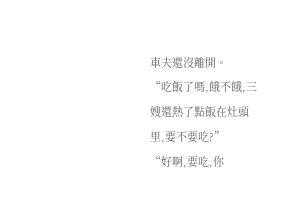車夫還沒離開。
“吃飯了嗎,餓不餓,三嫂還熱了點飯在灶頭里,要不要吃?”
“好啊,要吃,你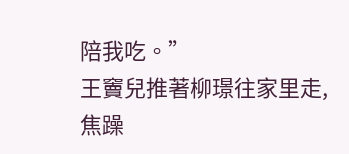陪我吃。”
王竇兒推著柳璟往家里走,焦躁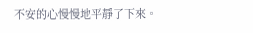不安的心慢慢地平靜了下來。